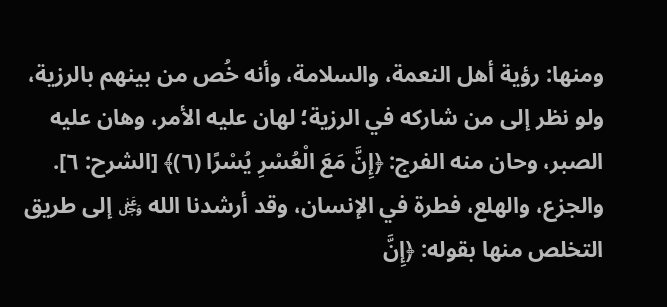ومنها: رؤية أهل النعمة، والسلامة، وأنه خُص من بينهم بالرزية، ولو نظر إلى من شاركه في الرزية؛ لهان عليه الأمر، وهان عليه الصبر، وحان منه الفرج: ﴿إِنَّ مَعَ الْعُسْرِ يُسْرًا (٦)﴾ [الشرح: ٦].
والجزع، والهلع، فطرة في الإنسان، وقد أرشدنا الله ﷿ إلى طريق التخلص منها بقوله: ﴿إِنَّ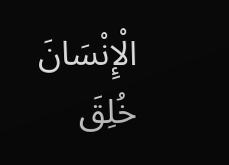الْإِنْسَانَ خُلِقَ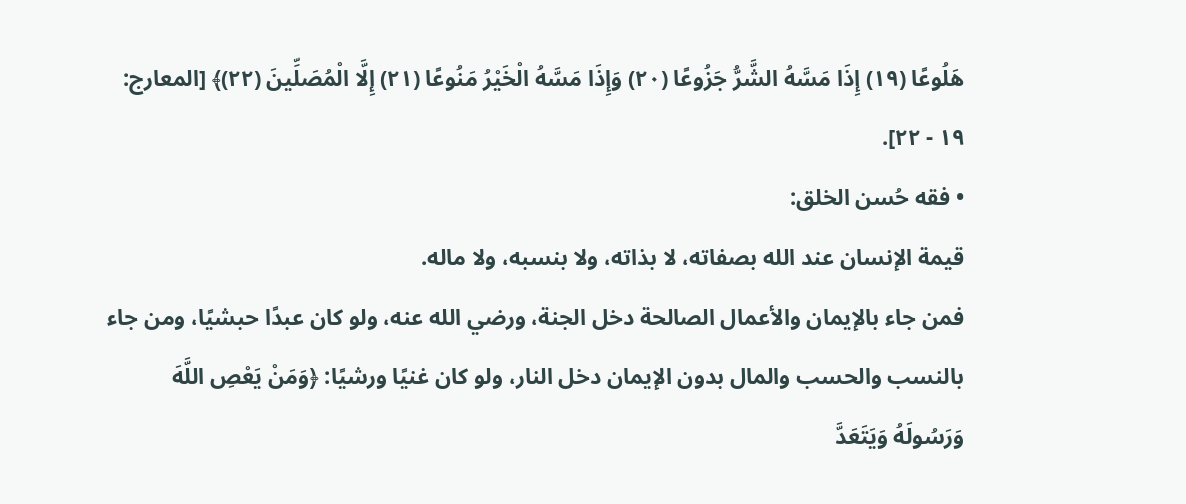هَلُوعًا (١٩) إِذَا مَسَّهُ الشَّرُّ جَزُوعًا (٢٠) وَإِذَا مَسَّهُ الْخَيْرُ مَنُوعًا (٢١) إِلَّا الْمُصَلِّينَ (٢٢)﴾ [المعارج: ١٩ - ٢٢].
• فقه حُسن الخلق:
قيمة الإنسان عند الله بصفاته، لا بذاته، ولا بنسبه، ولا ماله.
فمن جاء بالإيمان والأعمال الصالحة دخل الجنة، ورضي الله عنه، ولو كان عبدًا حبشيًا، ومن جاء بالنسب والحسب والمال بدون الإيمان دخل النار، ولو كان غنيًا ورشيًا: ﴿وَمَنْ يَعْصِ اللَّهَ وَرَسُولَهُ وَيَتَعَدَّ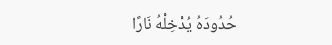حُدُودَهُ يُدْخِلْهُ نَارًا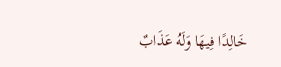خَالِدًا فِيهَا وَلَهُ عَذَابٌ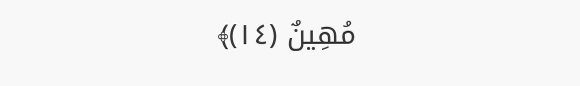مُهِينٌ (١٤)﴾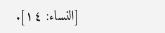[النساء: ١٤].